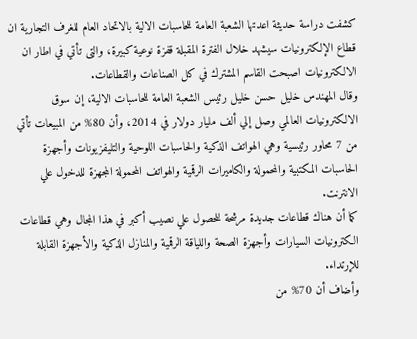كشفت دراسة حديثة اعدتها الشعبة العامة للحاسبات الالية بالاتحاد العام للغرف التجارية ان قطاع الإلكترونيات سيشهد خلال الفترة المقبلة قفزة نوعية كبيرة، والتى تأتي في اطار ان الالكترونيات اصبحت القاسم المشترك في كل الصناعات والقطاعات.
وقال المهندس خليل حسن خليل رئيس الشعبة العامة للحاسبات الالية، إن سوق الالكترونيات العالمي وصل إلي ألف مليار دولار في 2014، وأن 80% من المبيعات تأتي من 7 محاور رئيسية وهي الهواتف الذكية والحاسبات اللوحية والتليفزيونات وأجهزة الحاسبات المكتبية والمحمولة والكاميرات الرقمية والهواتف المحمولة المجهزة للدخول علي الانترنت.
كما أن هناك قطاعات جديدة مرشحة للحصول علي نصيب أكبر في هذا المجال وهي قطاعات الكترونيات السيارات وأجهزة الصحة واللياقة الرقمية والمنازل الذكية والأجهزة القابلة للإرتداء.
وأضاف أن 70% من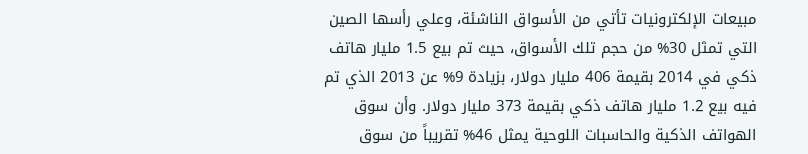مبيعات الإلكترونيات تأتي من الأسواق الناشئة، وعلي رأسها الصين التي تمثل 30% من حجم تلك الأسواق، حيث تم بيع 1.5 مليار هاتف ذكي في 2014 بقيمة 406 مليار دولار، بزيادة 9% عن 2013 الذي تم فيه بيع 1.2 مليار هاتف ذكي بقيمة 373 مليار دولار. وأن سوق الهواتف الذكية والحاسبات اللوحية يمثل 46% تقريباً من سوق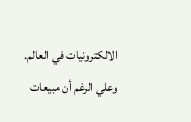الالكترونيات في العالم.
وعلي الرغم أن مبيعات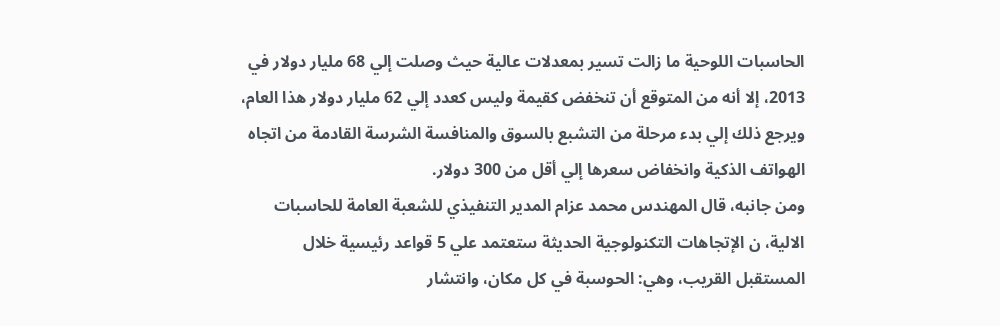الحاسبات اللوحية ما زالت تسير بمعدلات عالية حيث وصلت إلي 68 مليار دولار في 2013، إلا أنه من المتوقع أن تنخفض كقيمة وليس كعدد إلي 62 مليار دولار هذا العام، ويرجع ذلك إلي بدء مرحلة من التشبع بالسوق والمنافسة الشرسة القادمة من اتجاه الهواتف الذكية وانخفاض سعرها إلي أقل من 300 دولار.
ومن جانبه، قال المهندس محمد عزام المدير التنفيذي للشعبة العامة للحاسبات الالية، ن الإتجاهات التكنولوجية الحديثة ستعتمد علي 5 قواعد رئيسية خلال المستقبل القريب، وهي: الحوسبة في كل مكان، وانتشار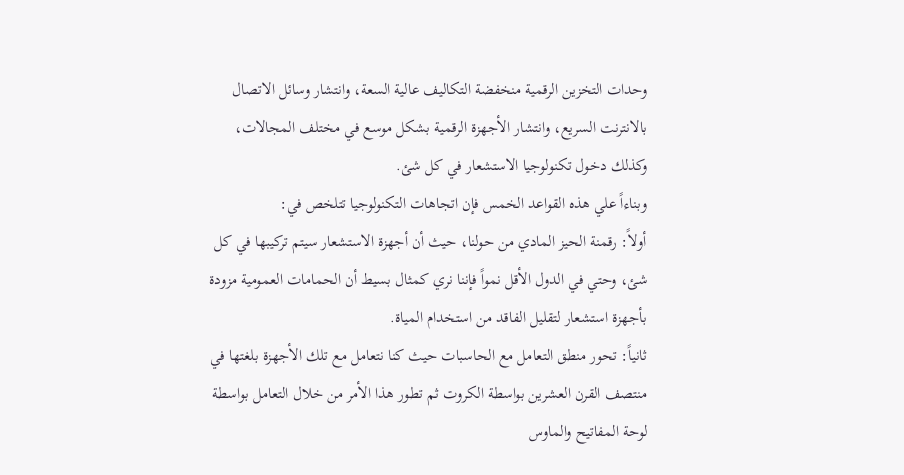وحدات التخزين الرقمية منخفضة التكاليف عالية السعة، وانتشار وسائل الاتصال بالانترنت السريع، وانتشار الأجهزة الرقمية بشكل موسع في مختلف المجالات، وكذلك دخول تكنولوجيا الاستشعار في كل شئ.
وبناءاً علي هذه القواعد الخمس فإن اتجاهات التكنولوجيا تتلخص في:
أولاً: رقمنة الحيز المادي من حولنا، حيث أن أجهزة الاستشعار سيتم تركيبها في كل شئ، وحتي في الدول الأقل نمواً فإننا نري كمثال بسيط أن الحمامات العمومية مزودة بأجهزة استشعار لتقليل الفاقد من استخدام المياة.
ثانياً: تحور منطق التعامل مع الحاسبات حيث كنا نتعامل مع تلك الأجهزة بلغتها في منتصف القرن العشرين بواسطة الكروت ثم تطور هذا الأمر من خلال التعامل بواسطة لوحة المفاتيح والماوس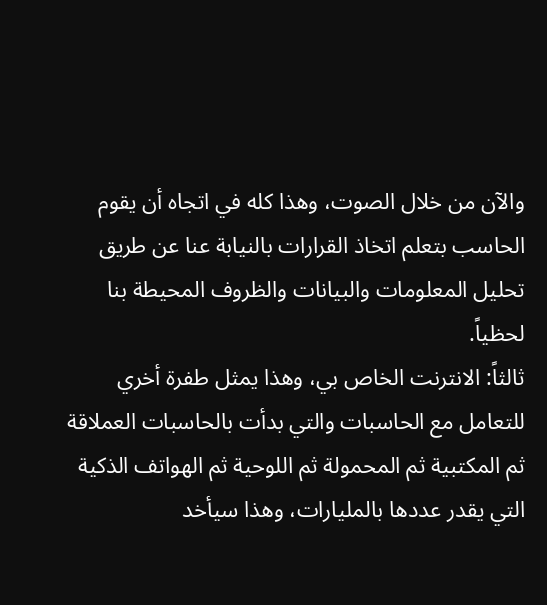والآن من خلال الصوت، وهذا كله في اتجاه أن يقوم الحاسب بتعلم اتخاذ القرارات بالنيابة عنا عن طريق تحليل المعلومات والبيانات والظروف المحيطة بنا لحظياً.
ثالثاً: الانترنت الخاص بي، وهذا يمثل طفرة أخري للتعامل مع الحاسبات والتي بدأت بالحاسبات العملاقة ثم المكتبية ثم المحمولة ثم اللوحية ثم الهواتف الذكية التي يقدر عددها بالمليارات، وهذا سيأخد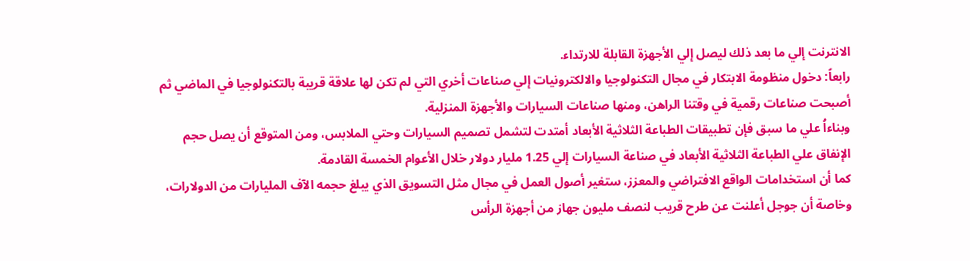الانترنت إلي ما بعد ذلك ليصل إلي الأجهزة القابلة للارتداء.
رابعاً: دخول منظومة الابتكار في مجال التكنولوجيا والالكترونيات إلي صناعات أخري التي لم تكن لها علاقة قريبة بالتكنولوجيا في الماضي ثم أصبحت صناعات رقمية في وقتنا الراهن، ومنها صناعات السيارات والأجهزة المنزلية.
وبناءاُ علي ما سبق فإن تطبيقات الطباعة الثلاثية الأبعاد أمتدت لتشمل تصميم السيارات وحتي الملابس، ومن المتوقع أن يصل حجم الإنفاق علي الطباعة الثلاثية الأبعاد في صناعة السيارات إلي 1.25 مليار دولار خلال الأعوام الخمسة القادمة.
كما أن استخدامات الواقع الافتراضي والمعزز، ستغير أصول العمل في مجال مثل التسويق الذي يبلغ حجمه الآف المليارات من الدولارات، وخاصة أن جوجل أعلنت عن طرح قريب لنصف مليون جهاز من أجهزة الرأس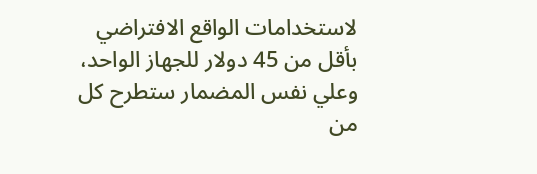لاستخدامات الواقع الافتراضي بأقل من 45 دولار للجهاز الواحد، وعلي نفس المضمار ستطرح كل من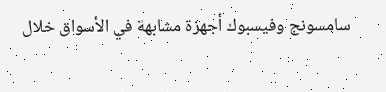سامسونج وفيسبوك أجهزة مشابهة في الأسواق خلال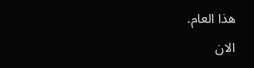هذا العام.
الان